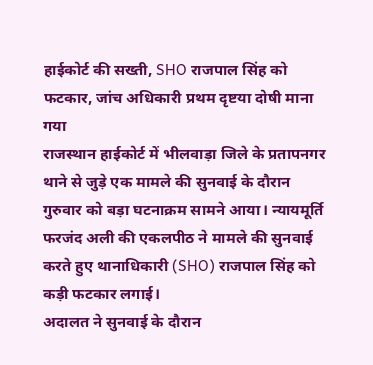हाईकोर्ट की सख्ती, SHO राजपाल सिंह को फटकार, जांच अधिकारी प्रथम दृष्टया दोषी माना गया
राजस्थान हाईकोर्ट में भीलवाड़ा जिले के प्रतापनगर थाने से जुड़े एक मामले की सुनवाई के दौरान गुरुवार को बड़ा घटनाक्रम सामने आया। न्यायमूर्ति फरजंद अली की एकलपीठ ने मामले की सुनवाई करते हुए थानाधिकारी (SHO) राजपाल सिंह को कड़ी फटकार लगाई।
अदालत ने सुनवाई के दौरान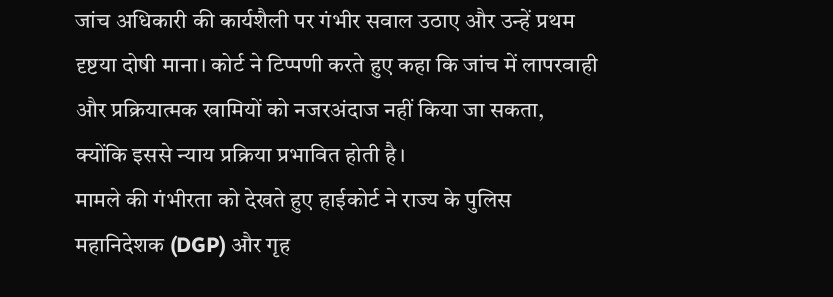जांच अधिकारी की कार्यशैली पर गंभीर सवाल उठाए और उन्हें प्रथम दृष्टया दोषी माना। कोर्ट ने टिप्पणी करते हुए कहा कि जांच में लापरवाही और प्रक्रियात्मक खामियों को नजरअंदाज नहीं किया जा सकता, क्योंकि इससे न्याय प्रक्रिया प्रभावित होती है।
मामले की गंभीरता को देखते हुए हाईकोर्ट ने राज्य के पुलिस महानिदेशक (DGP) और गृह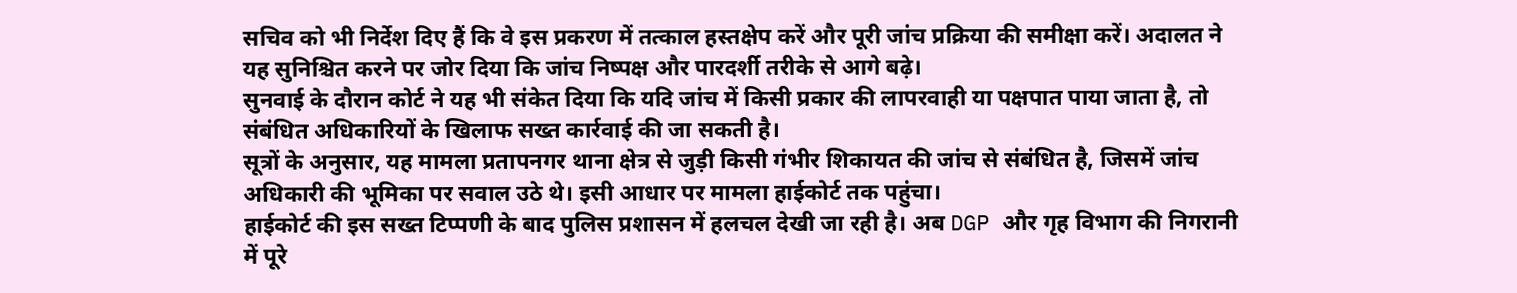सचिव को भी निर्देश दिए हैं कि वे इस प्रकरण में तत्काल हस्तक्षेप करें और पूरी जांच प्रक्रिया की समीक्षा करें। अदालत ने यह सुनिश्चित करने पर जोर दिया कि जांच निष्पक्ष और पारदर्शी तरीके से आगे बढ़े।
सुनवाई के दौरान कोर्ट ने यह भी संकेत दिया कि यदि जांच में किसी प्रकार की लापरवाही या पक्षपात पाया जाता है, तो संबंधित अधिकारियों के खिलाफ सख्त कार्रवाई की जा सकती है।
सूत्रों के अनुसार, यह मामला प्रतापनगर थाना क्षेत्र से जुड़ी किसी गंभीर शिकायत की जांच से संबंधित है, जिसमें जांच अधिकारी की भूमिका पर सवाल उठे थे। इसी आधार पर मामला हाईकोर्ट तक पहुंचा।
हाईकोर्ट की इस सख्त टिप्पणी के बाद पुलिस प्रशासन में हलचल देखी जा रही है। अब DGP और गृह विभाग की निगरानी में पूरे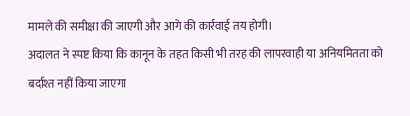मामले की समीक्षा की जाएगी और आगे की कार्रवाई तय होगी।
अदालत ने स्पष्ट किया कि कानून के तहत किसी भी तरह की लापरवाही या अनियमितता को बर्दाश्त नहीं किया जाएगा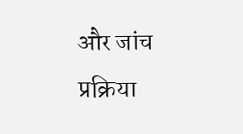और जांच प्रक्रिया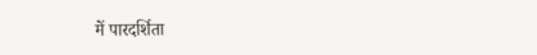में पारदर्शिता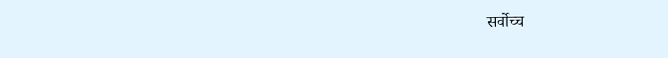सर्वोच्च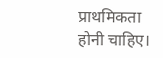प्राथमिकता होनी चाहिए।